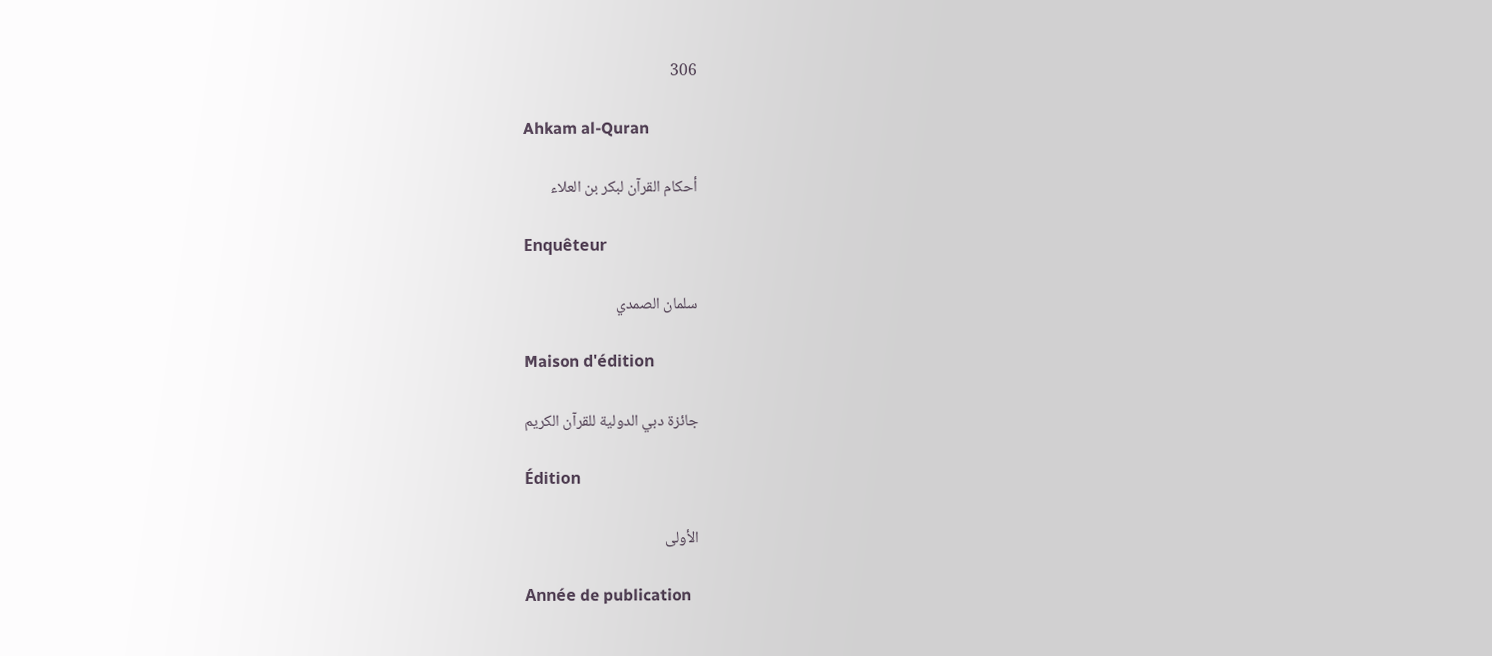306

Ahkam al-Quran

أحكام القرآن لبكر بن العلاء

Enquêteur

سلمان الصمدي

Maison d'édition

جائزة دبي الدولية للقرآن الكريم

Édition

الأولى

Année de publication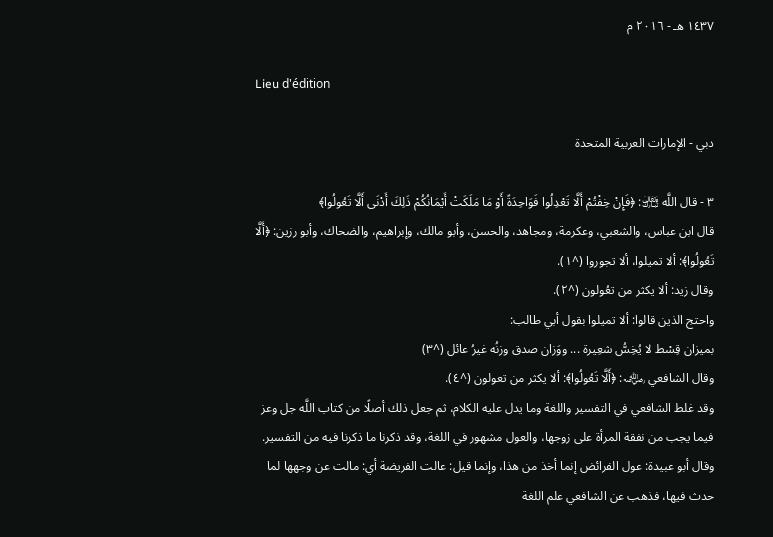١٤٣٧ هـ - ٢٠١٦ م

Lieu d'édition

دبي - الإمارات العربية المتحدة

٣ - قال اللَّه ﵎: ﴿فَإِنْ خِفْتُمْ أَلَّا تَعْدِلُوا فَوَاحِدَةً أَوْ مَا مَلَكَتْ أَيْمَانُكُمْ ذَلِكَ أَدْنَى أَلَّا تَعُولُوا﴾
قال ابن عباس، والشعبي، وعكرمة، ومجاهد، والحسن، وأبو مالك، وإبراهيم، والضحاك، وأبو رزين: ﴿أَلَّا تَعُولُوا﴾: ألا تميلوا، ألا تجوروا (^١).
وقال زيد: ألا يكثر من تعُولون (^٢).
واحتج الذين قالوا: ألا تميلوا بقول أبي طالب:
بميزان قِسْط لا يُخِسُّ شعِيرة ... ووَزان صدق وزنُه غيرُ عائل (^٣)
وقال الشافعي ﵁: ﴿أَلَّا تَعُولُوا﴾: ألا يكثر من تعولون (^٤).
وقد غلط الشافعي في التفسير واللغة وما يدل عليه الكلام، ثم جعل ذلك أصلًا من كتاب اللَّه جل وعز فيما يجب من نفقة المرأة على زوجها، والعول مشهور في اللغة، وقد ذكرنا ما ذكرنا فيه من التفسير.
وقال أبو عبيدة: عول الفرائض إنما أخذ من هذا، وإنما قيل: عالت الفريضة أي: مالت عن وجهها لما حدث فيها، فذهب عن الشافعي علم اللغة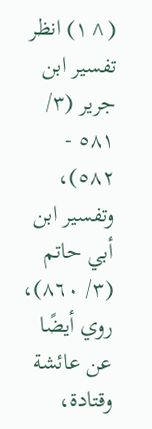(^١) انظر تفسير ابن جرير (٣/ ٥٨١ - ٥٨٢)، وتفسير ابن أبي حاتم (٣/ ٨٦٠)، روي أيضًا عن عائشة وقتادة،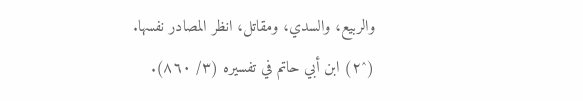والربيع، والسدي، ومقاتل، انظر المصادر نفسها.
(^٢) ابن أبي حاتم في تفسيره (٣/ ٨٦٠).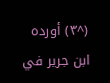(^٣) أورده ابن جرير في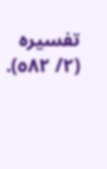تفسيره (٢/ ٥٨٢).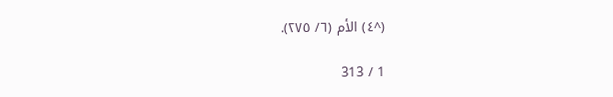(^٤) الأم (٦/ ٢٧٥).

1 / 313